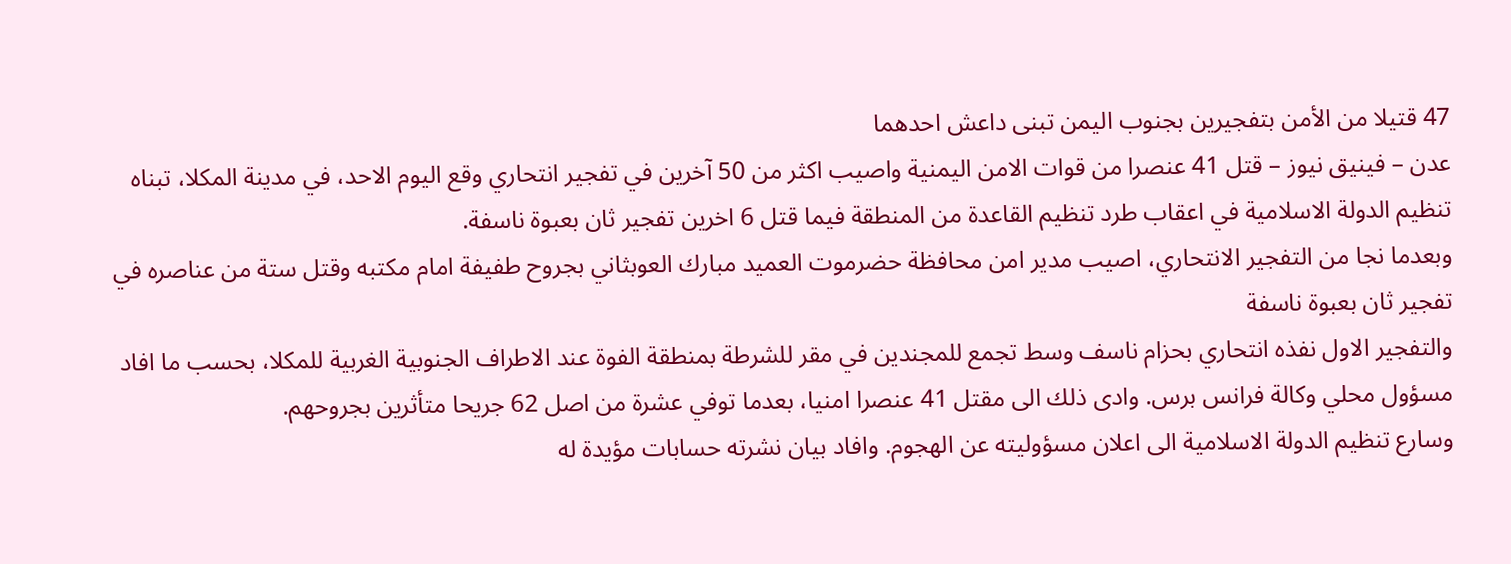47 قتيلا من الأمن بتفجيرين بجنوب اليمن تبنى داعش احدهما
عدن – فينيق نيوز – قتل 41 عنصرا من قوات الامن اليمنية واصيب اكثر من 50 آخرين في تفجير انتحاري وقع اليوم الاحد، في مدينة المكلا، تبناه تنظيم الدولة الاسلامية في اعقاب طرد تنظيم القاعدة من المنطقة فيما قتل 6 اخرين تفجير ثان بعبوة ناسفة.
وبعدما نجا من التفجير الانتحاري، اصيب مدير امن محافظة حضرموت العميد مبارك العوبثاني بجروح طفيفة امام مكتبه وقتل ستة من عناصره في تفجير ثان بعبوة ناسفة
والتفجير الاول نفذه انتحاري بحزام ناسف وسط تجمع للمجندين في مقر للشرطة بمنطقة الفوة عند الاطراف الجنوبية الغربية للمكلا، بحسب ما افاد مسؤول محلي وكالة فرانس برس. وادى ذلك الى مقتل 41 عنصرا امنيا، بعدما توفي عشرة من اصل 62 جريحا متأثرين بجروحهم.
وسارع تنظيم الدولة الاسلامية الى اعلان مسؤوليته عن الهجوم. وافاد بيان نشرته حسابات مؤيدة له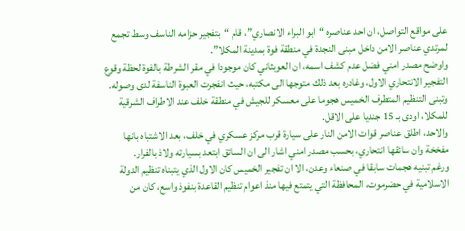على مواقع التواصل، ان احد عناصره “ابو البراء الانصاري”، قام “بتفجير حزامه الناسف وسط تجمع لمرتدي عناصر الامن داخل مبنى النجدة في منطقة فوة بمدينة المكلا”.
واوضح مصدر امني فضل عدم كشف اسمه، ان العوبثاني كان موجودا في مقر الشرطة بالفوة لحظة وقوع التفجير الانتحاري الاول، وغادره بعد ذلك متوجها الى مكتبه، حيث انفجرت العبوة الناسفة لدى وصوله.
وتبنى التنظيم المتطرف الخميس هجوما على معسكر للجيش في منطقة خلف عند الاطراف الشرقية للمكلا، اودى بـ 15 جنديا على الاقل.
والاحد، اطلق عناصر قوات الامن النار على سيارة قرب مركز عسكري في خلف، بعد الاشتباه بانها مفخخة وان سائقها انتحاري، بحسب مصدر امني اشار الى ان السائق ابتعد بسيارته ولاذ بالفرار.
ورغم تبنيه هجمات سابقا في صنعاء وعدن، الا ان تفجير الخميس كان الاول الذي يتبناه تنظيم الدولة الاسلامية في حضرموت، المحافظة التي يتمتع فيها منذ اعوام تنظيم القاعدة بنفوذ واسع، كان من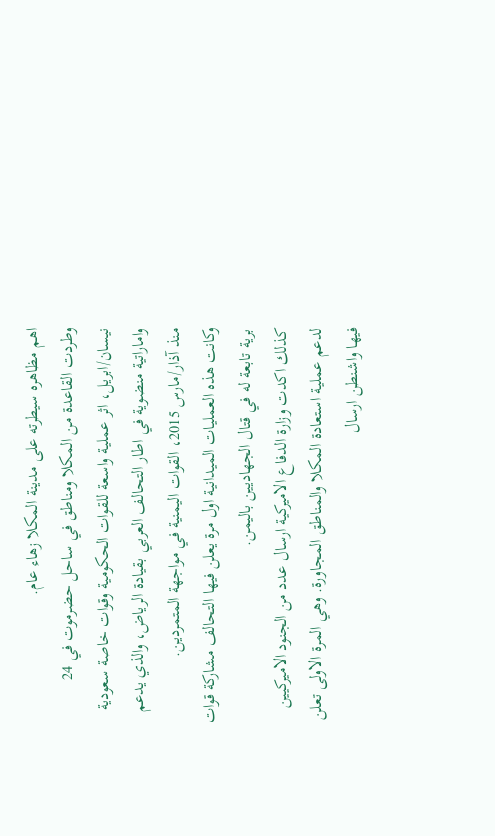اهم مظاهره سيطرته على مدينة المكلا زهاء عام.
وطردت القاعدة من المكلا ومناطق في ساحل حضرموت في 24 نيسان/ابريل، اثر عملية واسعة للقوات الحكومية وقوات خاصة سعودية واماراتية منضوية في اطار التحالف العربي بقيادة الرياض، والذي يدعم منذ آذار/مارس 2015، القوات اليمنية في مواجهة المتمردين.
وكانت هذه العمليات الميدانية اول مرة يعلن فيها التحالف مشاركة قوات برية تابعة له في قتال الجهاديين باليمن.
كذلك اكدت وزارة الدفاع الاميركية ارسال عدد من الجنود الاميركيين لدعم عملية استعادة المكلا والمناطق المجاورة. وهي المرة الاولى تعلن فيها واشنطن ارسال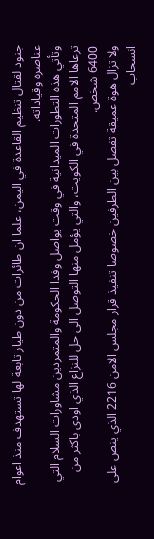جنود لقتال تنظيم القاعدة في اليمن، علما ان طائرات من دون طيار تابعة لها تستهدف منذ اعوام عناصره وقياداته.
وتأتي هذه التطورات الميدانية في وقت يواصل وفدا الحكومة والمتمردين مشاورات السلام التي ترعاها الامم المتحدة في الكويت، والتي يؤمل منها التوصل الى حل للنزاع الذي اودى باكثر من 6400 شخص.
ولا تزال هوة عميقة تفصل بين الطرفين خصوصا تنفيذ قرار مجلس الامن 2216 الذي ينص على انسحاب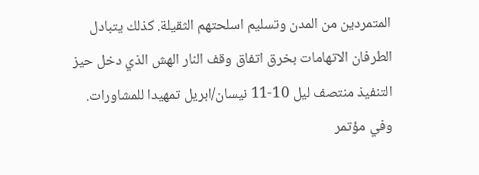المتمردين من المدن وتسليم اسلحتهم الثقيلة. كذلك يتبادل الطرفان الاتهامات بخرق اتفاق وقف النار الهش الذي دخل حيز التنفيذ منتصف ليل 10-11 نيسان/ابريل تمهيدا للمشاورات.
وفي مؤتمر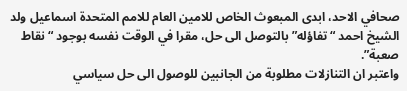صحافي الاحد، ابدى المبعوث الخاص للامين العام للامم المتحدة اسماعيل ولد الشيخ احمد “تفاؤله” بالتوصل الى حل، مقرا في الوقت نفسه بوجود “نقاط صعبة”.
واعتبر ان التنازلات مطلوبة من الجانبين للوصول الى حل سياسي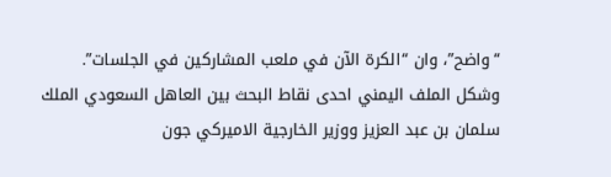“واضح”، وان “الكرة الآن في ملعب المشاركين في الجلسات”.
وشكل الملف اليمني احدى نقاط البحث بين العاهل السعودي الملك سلمان بن عبد العزيز ووزير الخارجية الاميركي جون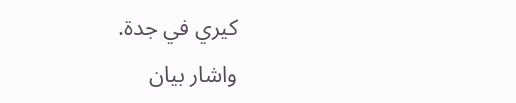كيري في جدة.
واشار بيان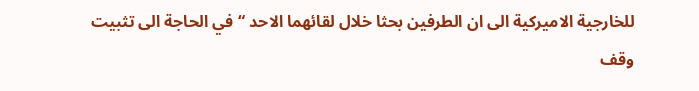للخارجية الاميركية الى ان الطرفين بحثا خلال لقائهما الاحد “في الحاجة الى تثبيت وقف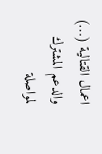اعمال القتالية (…) والدعم المشترك لمواصلة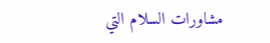مشاورات السلام التي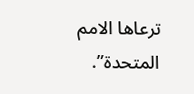ترعاها الامم المتحدة”.